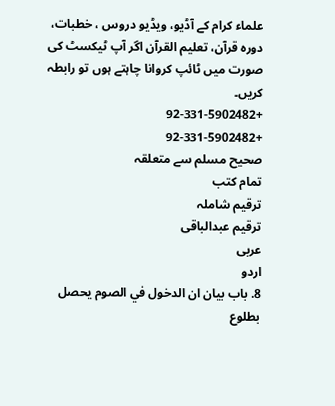علماء کرام کے آڈیو، ویڈیو دروس ، خطبات، دورہ قرآن، تعلیم القرآن اگر آپ ٹیکسٹ کی صورت میں ٹائپ کروانا چاہتے ہوں تو رابطہ کریں۔
+92-331-5902482
+92-331-5902482
صحيح مسلم سے متعلقہ
تمام کتب
ترقیم شاملہ
ترقيم عبدالباقی
عربی
اردو
8. باب بيان ان الدخول في الصوم يحصل بطلوع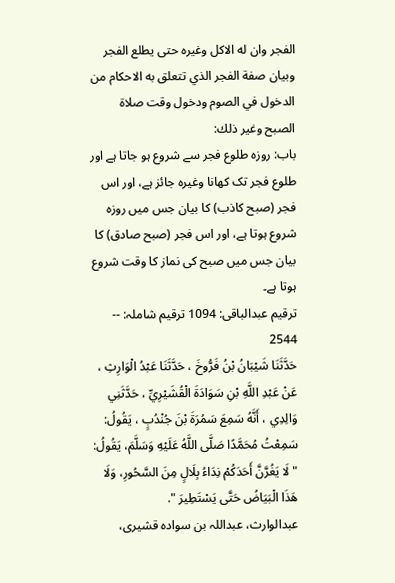الفجر وان له الاكل وغيره حتى يطلع الفجر وبيان صفة الفجر الذي تتعلق به الاحكام من الدخول في الصوم ودخول وقت صلاة الصبح وغير ذلك:
باب: روزہ طلوع فجر سے شروع ہو جاتا ہے اور طلوع فجر تک کھانا وغیرہ جائز ہے، اور اس فجر (صبح کاذب) کا بیان جس میں روزہ شروع ہوتا ہے، اور اس فجر (صبح صادق) کا بیان جس میں صبح کی نماز کا وقت شروع ہوتا ہے۔
ترقیم عبدالباقی: 1094 ترقیم شاملہ: -- 2544
حَدَّثَنَا شَيْبَانُ بْنُ فَرُّوخَ ، حَدَّثَنَا عَبْدُ الْوَارِثِ ، عَنْ عَبْدِ اللَّهِ بْنِ سَوَادَةَ الْقُشَيْرِيِّ ، حَدَّثَنِي وَالِدِي ، أَنَّهُ سَمِعَ سَمُرَةَ بْنَ جُنْدُبٍ ، يَقُولُ: سَمِعْتُ مُحَمَّدًا صَلَّى اللَّهُ عَلَيْهِ وَسَلَّمَ، يَقُولُ: " لَا يَغُرَّنَّ أَحَدَكُمْ نِدَاءُ بِلَالٍ مِنَ السَّحُورِ، وَلَا هَذَا الْبَيَاضُ حَتَّى يَسْتَطِيرَ ".
عبدالوارث، عبداللہ بن سوادہ قشیری،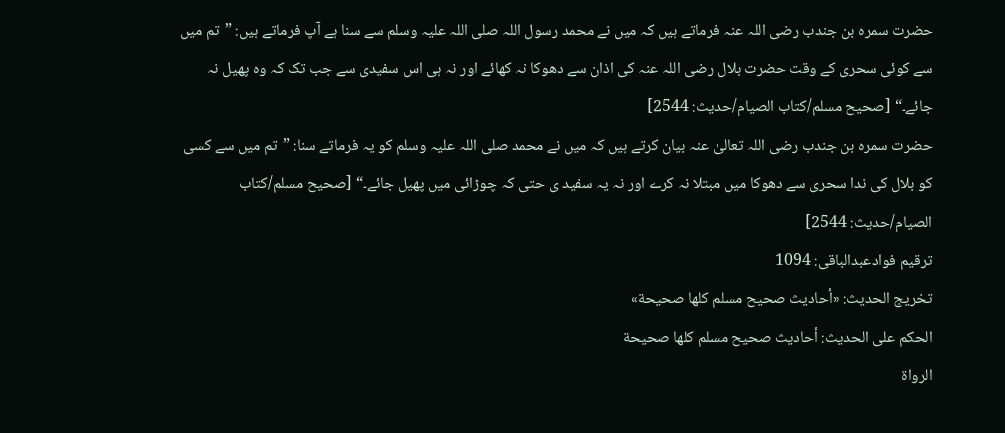حضرت سمرہ بن جندب رضی اللہ عنہ فرماتے ہیں کہ میں نے محمد رسول اللہ صلی اللہ علیہ وسلم سے سنا ہے آپ فرماتے ہیں: ”تم میں سے کوئی سحری کے وقت حضرت بلال رضی اللہ عنہ کی اذان سے دھوکا نہ کھائے اور نہ ہی اس سفیدی سے جب تک کہ وہ پھیل نہ جائے۔“ [صحيح مسلم/كتاب الصيام/حدیث: 2544]
حضرت سمرہ بن جندب رضی اللہ تعالیٰ عنہ بیان کرتے ہیں کہ میں نے محمد صلی اللہ علیہ وسلم کو یہ فرماتے سنا: ”تم میں سے کسی کو بلال کی ندا سحری سے دھوکا میں مبتلا نہ کرے اور نہ یہ سفید ی حتی کہ چوڑائی میں پھیل جائے۔“ [صحيح مسلم/كتاب الصيام/حدیث: 2544]
ترقیم فوادعبدالباقی: 1094
تخریج الحدیث: «أحاديث صحيح مسلم كلها صحيحة»
الحكم على الحديث: أحاديث صحيح مسلم كلها صحيحة
الرواة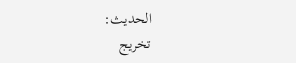الحديث:
تخريج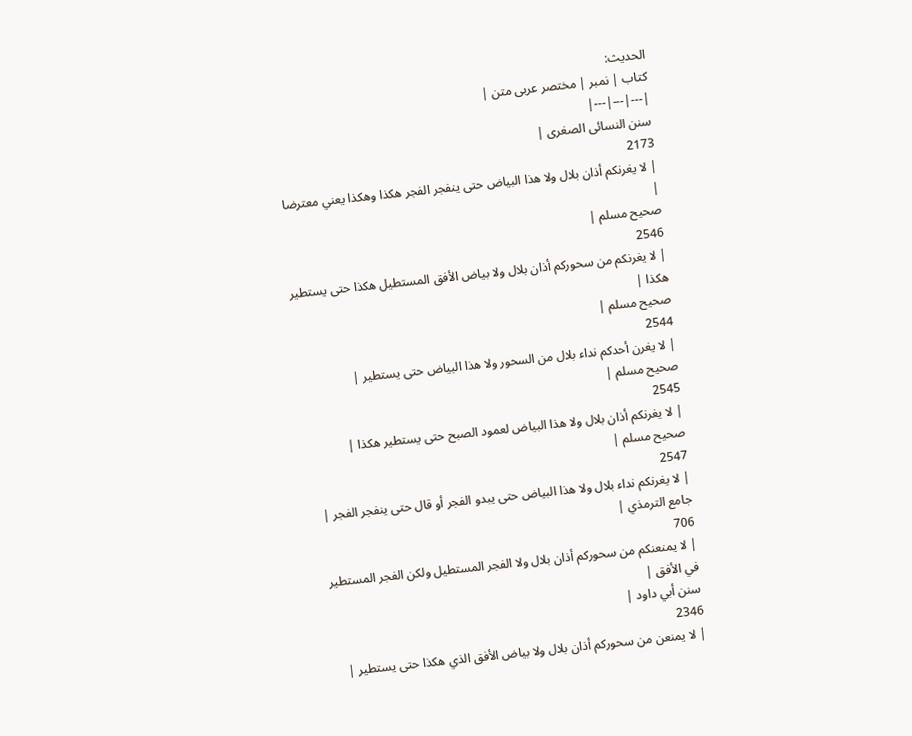الحديث:
کتاب | نمبر | مختصر عربی متن |
|---|---|---|
سنن النسائى الصغرى |
2173
| لا يغرنكم أذان بلال ولا هذا البياض حتى ينفجر الفجر هكذا وهكذا يعني معترضا |
صحيح مسلم |
2546
| لا يغرنكم من سحوركم أذان بلال ولا بياض الأفق المستطيل هكذا حتى يستطير هكذا |
صحيح مسلم |
2544
| لا يغرن أحدكم نداء بلال من السحور ولا هذا البياض حتى يستطير |
صحيح مسلم |
2545
| لا يغرنكم أذان بلال ولا هذا البياض لعمود الصبح حتى يستطير هكذا |
صحيح مسلم |
2547
| لا يغرنكم نداء بلال ولا هذا البياض حتى يبدو الفجر أو قال حتى ينفجر الفجر |
جامع الترمذي |
706
| لا يمنعنكم من سحوركم أذان بلال ولا الفجر المستطيل ولكن الفجر المستطير في الأفق |
سنن أبي داود |
2346
| لا يمنعن من سحوركم أذان بلال ولا بياض الأفق الذي هكذا حتى يستطير |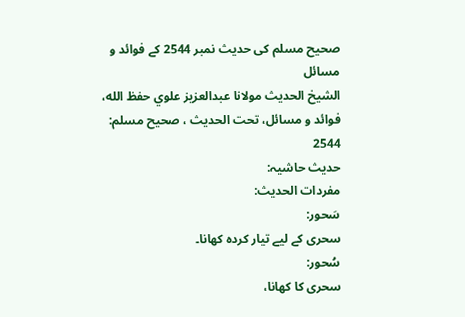صحیح مسلم کی حدیث نمبر 2544 کے فوائد و مسائل
الشيخ الحديث مولانا عبدالعزيز علوي حفظ الله، فوائد و مسائل، تحت الحديث ، صحيح مسلم: 2544
حدیث حاشیہ:
مفردات الحدیث:
سَحور:
سحری کے لیے تیار کردہ کھانا۔
سُحور:
سحری کا کھانا،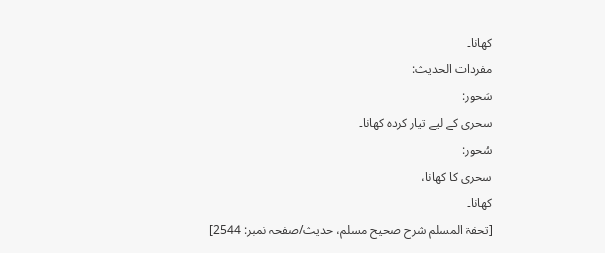کھانا۔
مفردات الحدیث:
سَحور:
سحری کے لیے تیار کردہ کھانا۔
سُحور:
سحری کا کھانا،
کھانا۔
[تحفۃ المسلم شرح صحیح مسلم، حدیث/صفحہ نمبر: 2544]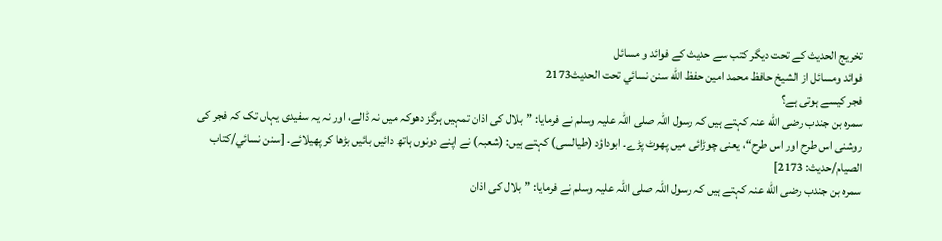تخریج الحدیث کے تحت دیگر کتب سے حدیث کے فوائد و مسائل
فوائد ومسائل از الشيخ حافظ محمد امين حفظ الله سنن نسائي تحت الحديث2173
فجر کیسے ہوتی ہے؟
سمرہ بن جندب رضی الله عنہ کہتے ہیں کہ رسول اللہ صلی اللہ علیہ وسلم نے فرمایا: ”بلال کی اذان تمہیں ہرگز دھوکہ میں نہ ڈالے، اور نہ یہ سفیدی یہاں تک کہ فجر کی روشنی اس طرح اور اس طرح“، یعنی چوڑائی میں پھوٹ پڑے۔ ابوداؤد (طیالسی) کہتے ہیں: (شعبہ) نے اپنے دونوں ہاتھ دائیں بائیں بڑھا کر پھیلائے۔ [سنن نسائي/كتاب الصيام/حدیث: 2173]
سمرہ بن جندب رضی الله عنہ کہتے ہیں کہ رسول اللہ صلی اللہ علیہ وسلم نے فرمایا: ”بلال کی اذان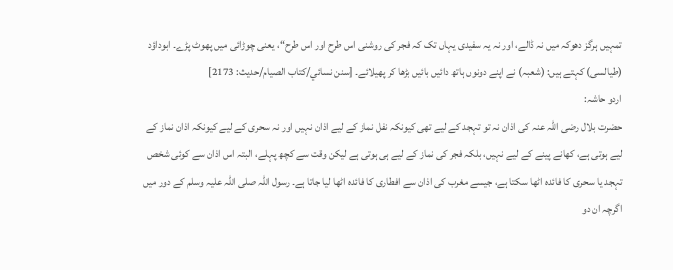تمہیں ہرگز دھوکہ میں نہ ڈالے، اور نہ یہ سفیدی یہاں تک کہ فجر کی روشنی اس طرح اور اس طرح“، یعنی چوڑائی میں پھوٹ پڑے۔ ابوداؤد (طیالسی) کہتے ہیں: (شعبہ) نے اپنے دونوں ہاتھ دائیں بائیں بڑھا کر پھیلائے۔ [سنن نسائي/كتاب الصيام/حدیث: 2173]
اردو حاشہ:
حضرت بلال رضی اللہ عنہ کی اذان نہ تو تہجد کے لیے تھی کیونکہ نفل نماز کے لیے اذان نہیں اور نہ سحری کے لیے کیونکہ اذان نماز کے لیے ہوتی ہے، کھانے پینے کے لیے نہیں، بلکہ فجر کی نماز کے لیے ہی ہوتی ہے لیکن وقت سے کچھ پہلے، البتہ اس اذان سے کوئی شخص تہجد یا سحری کا فائدہ اٹھا سکتا ہے، جیسے مغرب کی اذان سے افطاری کا فائدہ اٹھا لیا جاتا ہے۔ رسول اللہ صلی اللہ علیہ وسلم کے دور میں اگرچہ ان دو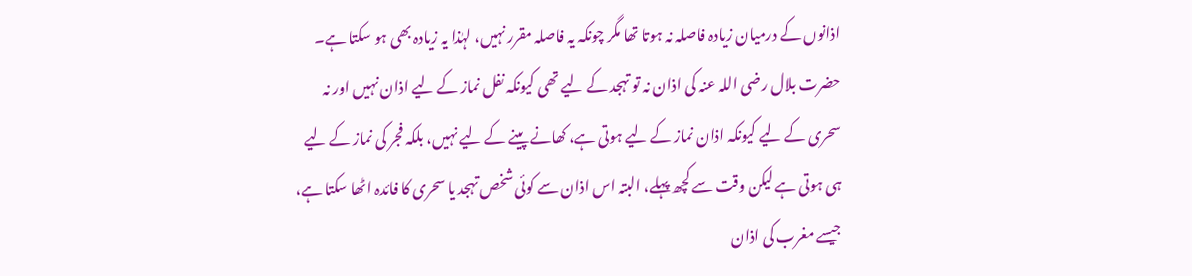اذانوں کے درمیان زیادہ فاصلہ نہ ہوتا تھا مگر چونکہ یہ فاصلہ مقرر نہیں، لہٰذا یہ زیادہ بھی ہو سکتا ہے۔
حضرت بلال رضی اللہ عنہ کی اذان نہ تو تہجد کے لیے تھی کیونکہ نفل نماز کے لیے اذان نہیں اور نہ سحری کے لیے کیونکہ اذان نماز کے لیے ہوتی ہے، کھانے پینے کے لیے نہیں، بلکہ فجر کی نماز کے لیے ہی ہوتی ہے لیکن وقت سے کچھ پہلے، البتہ اس اذان سے کوئی شخص تہجد یا سحری کا فائدہ اٹھا سکتا ہے، جیسے مغرب کی اذان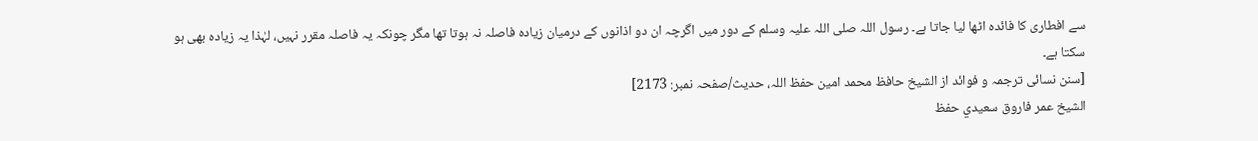سے افطاری کا فائدہ اٹھا لیا جاتا ہے۔ رسول اللہ صلی اللہ علیہ وسلم کے دور میں اگرچہ ان دو اذانوں کے درمیان زیادہ فاصلہ نہ ہوتا تھا مگر چونکہ یہ فاصلہ مقرر نہیں، لہٰذا یہ زیادہ بھی ہو سکتا ہے۔
[سنن نسائی ترجمہ و فوائد از الشیخ حافظ محمد امین حفظ اللہ، حدیث/صفحہ نمبر: 2173]
الشيخ عمر فاروق سعيدي حفظ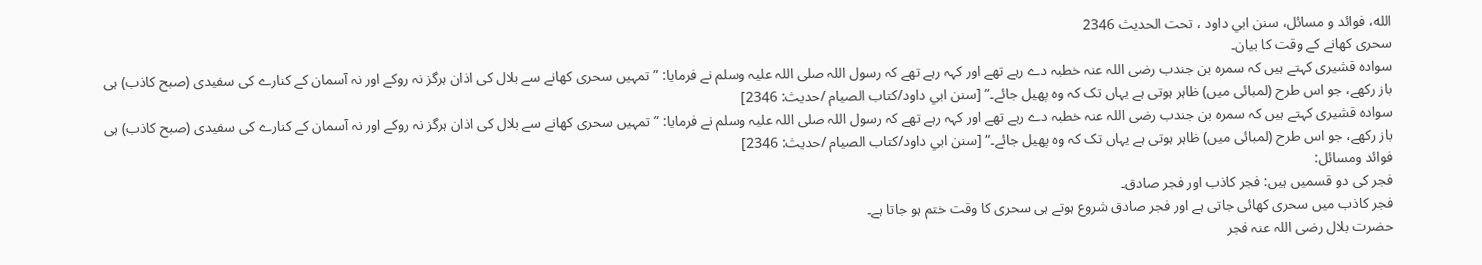الله، فوائد و مسائل، سنن ابي داود ، تحت الحديث 2346
سحری کھانے کے وقت کا بیان۔
سوادہ قشیری کہتے ہیں کہ سمرہ بن جندب رضی اللہ عنہ خطبہ دے رہے تھے اور کہہ رہے تھے کہ رسول اللہ صلی اللہ علیہ وسلم نے فرمایا: ”تمہیں سحری کھانے سے بلال کی اذان ہرگز نہ روکے اور نہ آسمان کے کنارے کی سفیدی (صبح کاذب) ہی باز رکھے، جو اس طرح (لمبائی میں) ظاہر ہوتی ہے یہاں تک کہ وہ پھیل جائے۔“ [سنن ابي داود/كتاب الصيام /حدیث: 2346]
سوادہ قشیری کہتے ہیں کہ سمرہ بن جندب رضی اللہ عنہ خطبہ دے رہے تھے اور کہہ رہے تھے کہ رسول اللہ صلی اللہ علیہ وسلم نے فرمایا: ”تمہیں سحری کھانے سے بلال کی اذان ہرگز نہ روکے اور نہ آسمان کے کنارے کی سفیدی (صبح کاذب) ہی باز رکھے، جو اس طرح (لمبائی میں) ظاہر ہوتی ہے یہاں تک کہ وہ پھیل جائے۔“ [سنن ابي داود/كتاب الصيام /حدیث: 2346]
فوائد ومسائل:
فجر کی دو قسمیں ہیں: فجر کاذب اور فجر صادق۔
فجر کاذب میں سحری کھائی جاتی ہے اور فجر صادق شروع ہوتے ہی سحری کا وقت ختم ہو جاتا ہے۔
حضرت بلال رضی اللہ عنہ فجر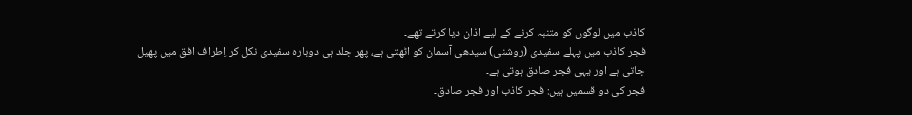کاذب میں لوگوں کو متنبہ کرنے کے لیے اذان دیا کرتے تھے۔
فجر کاذب میں پہلے سفیدی (روشنی) سیدھی آسمان کو اٹھتی ہے، پھر جلد ہی دوبارہ سفیدی نکل کر اِطراف افق میں پھیل جاتی ہے اور یہی فجر صادق ہوتی ہے۔
فجر کی دو قسمیں ہیں: فجر کاذب اور فجر صادق۔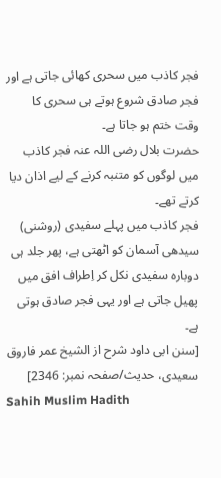فجر کاذب میں سحری کھائی جاتی ہے اور فجر صادق شروع ہوتے ہی سحری کا وقت ختم ہو جاتا ہے۔
حضرت بلال رضی اللہ عنہ فجر کاذب میں لوگوں کو متنبہ کرنے کے لیے اذان دیا کرتے تھے۔
فجر کاذب میں پہلے سفیدی (روشنی) سیدھی آسمان کو اٹھتی ہے، پھر جلد ہی دوبارہ سفیدی نکل کر اِطراف افق میں پھیل جاتی ہے اور یہی فجر صادق ہوتی ہے۔
[سنن ابی داود شرح از الشیخ عمر فاروق سعیدی، حدیث/صفحہ نمبر: 2346]
Sahih Muslim Hadith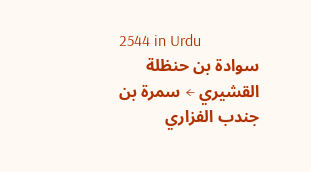2544 in Urdu
سوادة بن حنظلة القشيري ← سمرة بن جندب الفزاري